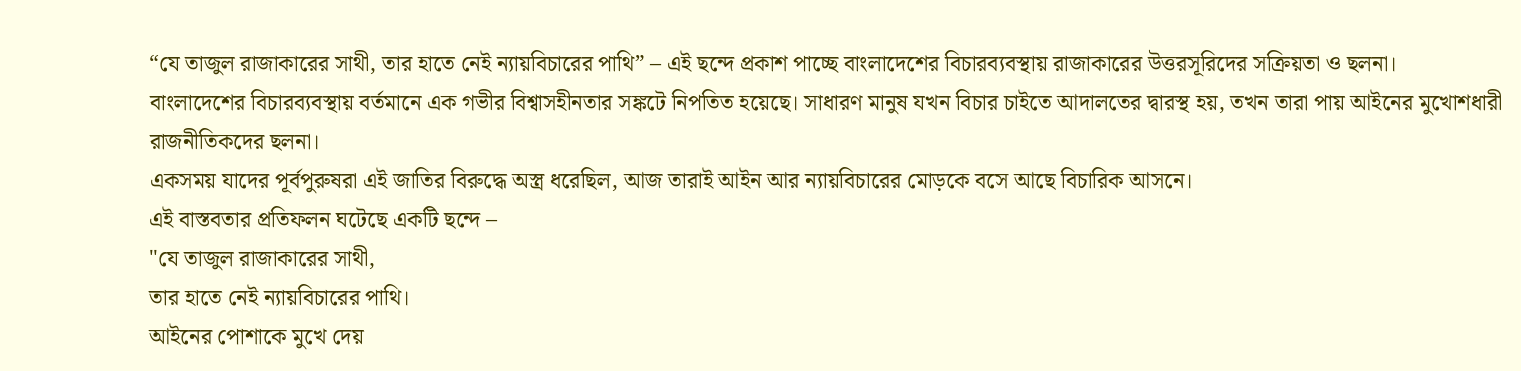“যে তাজুল রাজাকারের সাথী, তার হাতে নেই ন্যায়বিচারের পাথি” – এই ছন্দে প্রকাশ পাচ্ছে বাংলাদেশের বিচারব্যবস্থায় রাজাকারের উত্তরসূরিদের সক্রিয়তা ও ছলনা।
বাংলাদেশের বিচারব্যবস্থায় বর্তমানে এক গভীর বিশ্বাসহীনতার সঙ্কটে নিপতিত হয়েছে। সাধারণ মানুষ যখন বিচার চাইতে আদালতের দ্বারস্থ হয়, তখন তারা পায় আইনের মুখোশধারী রাজনীতিকদের ছলনা।
একসময় যাদের পূর্বপুরুষরা এই জাতির বিরুদ্ধে অস্ত্র ধরেছিল, আজ তারাই আইন আর ন্যায়বিচারের মোড়কে বসে আছে বিচারিক আসনে।
এই বাস্তবতার প্রতিফলন ঘটেছে একটি ছন্দে –
"যে তাজুল রাজাকারের সাথী,
তার হাতে নেই ন্যায়বিচারের পাথি।
আইনের পোশাকে মুখে দেয়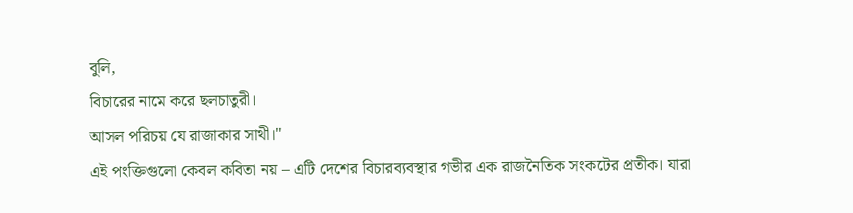বুলি,
বিচারের নামে করে ছলচাতুরী।
আসল পরিচয় যে রাজাকার সাথী।"
এই পংক্তিগুলো কেবল কবিতা নয় – এটি দেশের বিচারব্যবস্থার গভীর এক রাজনৈতিক সংকটের প্রতীক। যারা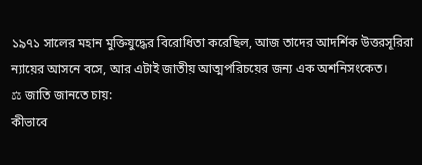১৯৭১ সালের মহান মুক্তিযুদ্ধের বিরোধিতা করেছিল, আজ তাদের আদর্শিক উত্তরসূরিরা ন্যায়ের আসনে বসে, আর এটাই জাতীয় আত্মপরিচয়ের জন্য এক অশনিসংকেত।
⚖ জাতি জানতে চায়:
কীভাবে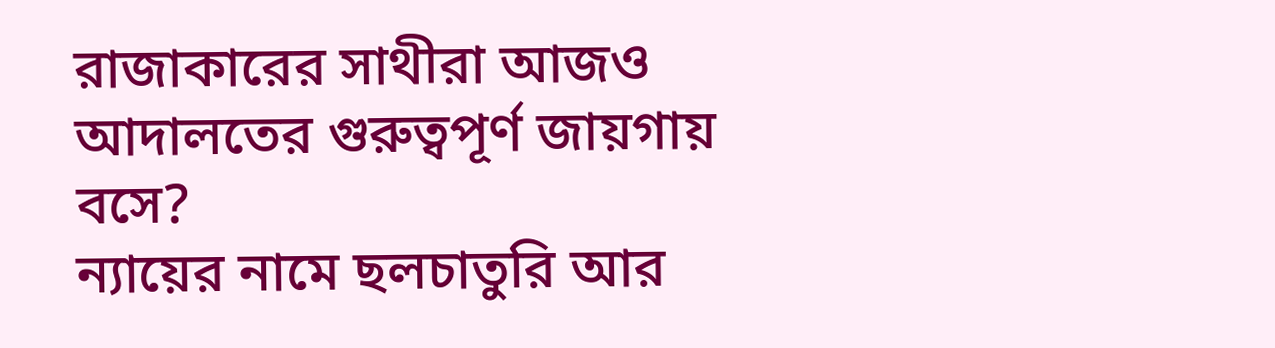রাজাকারের সাথীরা আজও আদালতের গুরুত্বপূর্ণ জায়গায় বসে?
ন্যায়ের নামে ছলচাতুরি আর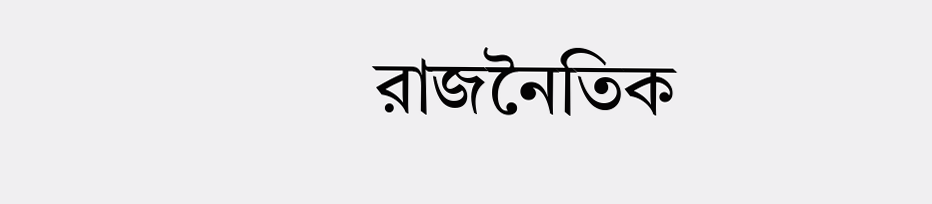রাজনৈতিক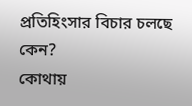প্রতিহিংসার বিচার চলছে কেন?
কোথায়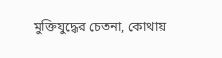মুক্তিযুদ্ধের চেতনা, কোথায়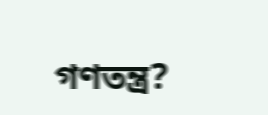গণতন্ত্র?